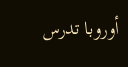أوروبا تدرس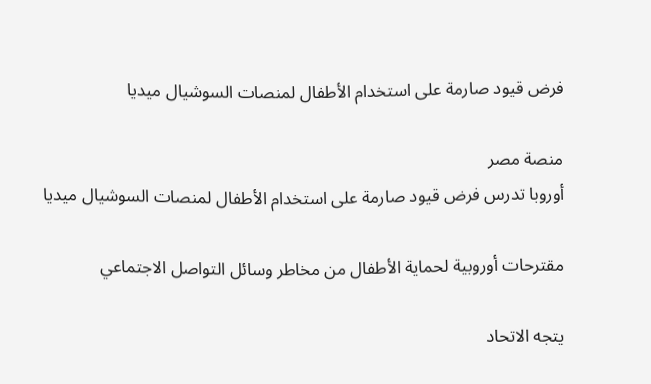فرض قيود صارمة على استخدام الأطفال لمنصات السوشيال ميديا

منصة مصر
أوروبا تدرس فرض قيود صارمة على استخدام الأطفال لمنصات السوشيال ميديا

مقترحات أوروبية لحماية الأطفال من مخاطر وسائل التواصل الاجتماعي

يتجه الاتحاد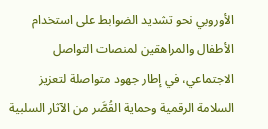الأوروبي نحو تشديد الضوابط على استخدام الأطفال والمراهقين لمنصات التواصل الاجتماعي، في إطار جهود متواصلة لتعزيز السلامة الرقمية وحماية القُصَّر من الآثار السلبية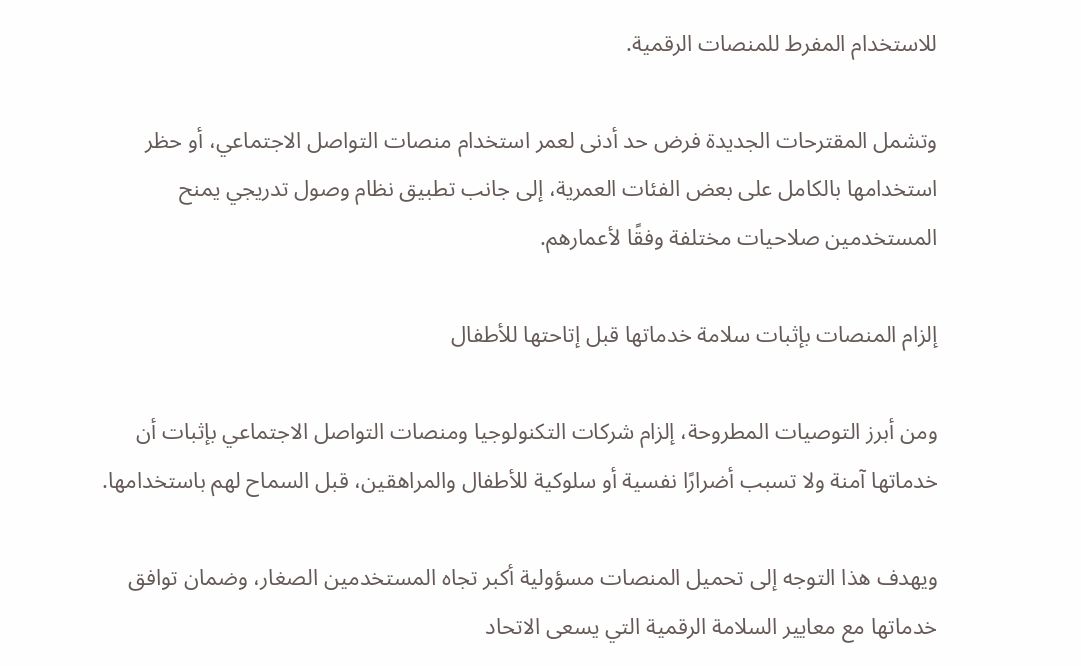للاستخدام المفرط للمنصات الرقمية.

وتشمل المقترحات الجديدة فرض حد أدنى لعمر استخدام منصات التواصل الاجتماعي، أو حظر استخدامها بالكامل على بعض الفئات العمرية، إلى جانب تطبيق نظام وصول تدريجي يمنح المستخدمين صلاحيات مختلفة وفقًا لأعمارهم.

إلزام المنصات بإثبات سلامة خدماتها قبل إتاحتها للأطفال

ومن أبرز التوصيات المطروحة، إلزام شركات التكنولوجيا ومنصات التواصل الاجتماعي بإثبات أن خدماتها آمنة ولا تسبب أضرارًا نفسية أو سلوكية للأطفال والمراهقين، قبل السماح لهم باستخدامها.

ويهدف هذا التوجه إلى تحميل المنصات مسؤولية أكبر تجاه المستخدمين الصغار، وضمان توافق خدماتها مع معايير السلامة الرقمية التي يسعى الاتحاد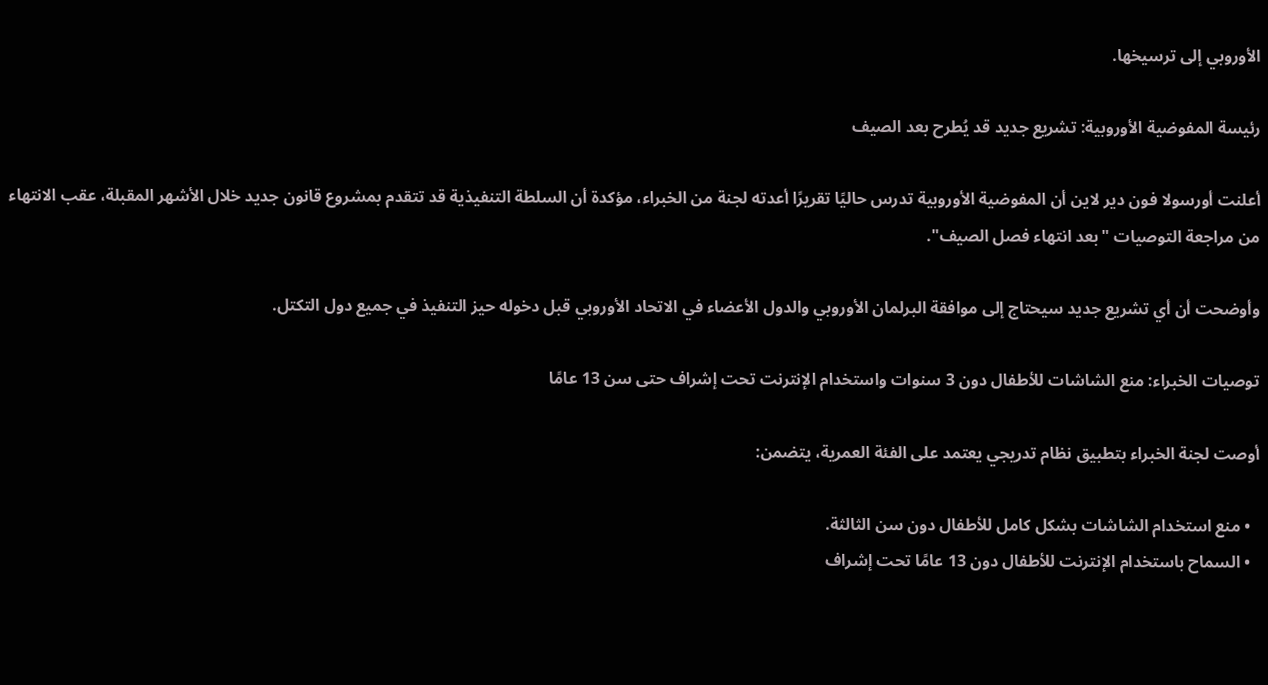الأوروبي إلى ترسيخها.

رئيسة المفوضية الأوروبية: تشريع جديد قد يُطرح بعد الصيف

أعلنت أورسولا فون دير لاين أن المفوضية الأوروبية تدرس حاليًا تقريرًا أعدته لجنة من الخبراء، مؤكدة أن السلطة التنفيذية قد تتقدم بمشروع قانون جديد خلال الأشهر المقبلة، عقب الانتهاء من مراجعة التوصيات "بعد انتهاء فصل الصيف".

وأوضحت أن أي تشريع جديد سيحتاج إلى موافقة البرلمان الأوروبي والدول الأعضاء في الاتحاد الأوروبي قبل دخوله حيز التنفيذ في جميع دول التكتل.

توصيات الخبراء: منع الشاشات للأطفال دون 3 سنوات واستخدام الإنترنت تحت إشراف حتى سن 13 عامًا

أوصت لجنة الخبراء بتطبيق نظام تدريجي يعتمد على الفئة العمرية، يتضمن:

  • منع استخدام الشاشات بشكل كامل للأطفال دون سن الثالثة.
  • السماح باستخدام الإنترنت للأطفال دون 13 عامًا تحت إشراف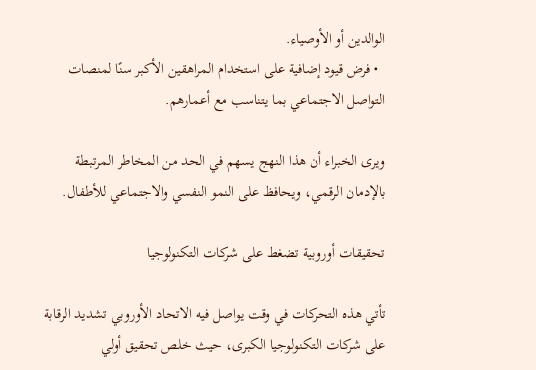الوالدين أو الأوصياء.
  • فرض قيود إضافية على استخدام المراهقين الأكبر سنًا لمنصات التواصل الاجتماعي بما يتناسب مع أعمارهم.

ويرى الخبراء أن هذا النهج يسهم في الحد من المخاطر المرتبطة بالإدمان الرقمي، ويحافظ على النمو النفسي والاجتماعي للأطفال.

تحقيقات أوروبية تضغط على شركات التكنولوجيا

تأتي هذه التحركات في وقت يواصل فيه الاتحاد الأوروبي تشديد الرقابة على شركات التكنولوجيا الكبرى، حيث خلص تحقيق أولي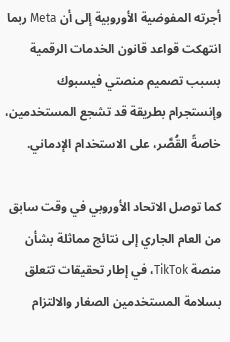أجرته المفوضية الأوروبية إلى أن Meta ربما انتهكت قواعد قانون الخدمات الرقمية بسبب تصميم منصتي فيسبوك وإنستجرام بطريقة قد تشجع المستخدمين، خاصةً القُصَّر، على الاستخدام الإدماني.

كما توصل الاتحاد الأوروبي في وقت سابق من العام الجاري إلى نتائج مماثلة بشأن منصة TikTok، في إطار تحقيقات تتعلق بسلامة المستخدمين الصغار والالتزام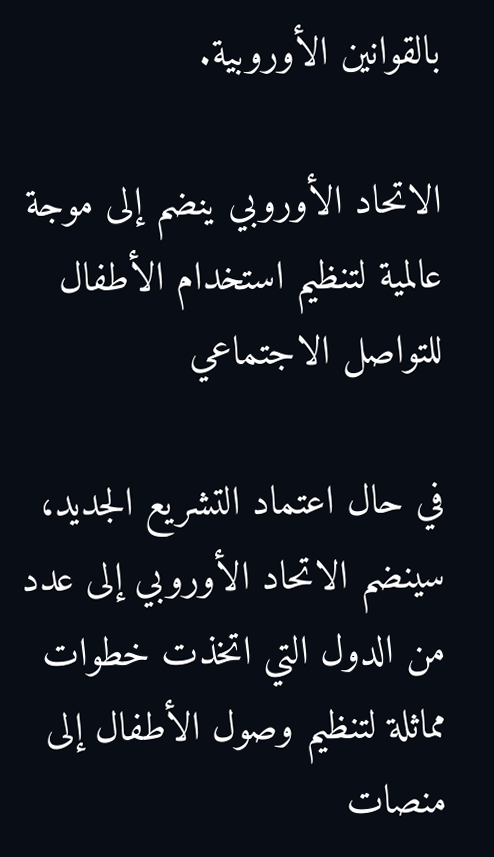بالقوانين الأوروبية.

الاتحاد الأوروبي ينضم إلى موجة عالمية لتنظيم استخدام الأطفال للتواصل الاجتماعي

في حال اعتماد التشريع الجديد، سينضم الاتحاد الأوروبي إلى عدد من الدول التي اتخذت خطوات مماثلة لتنظيم وصول الأطفال إلى منصات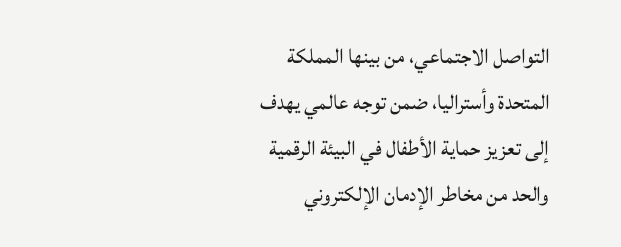التواصل الاجتماعي، من بينها المملكة المتحدة وأستراليا، ضمن توجه عالمي يهدف إلى تعزيز حماية الأطفال في البيئة الرقمية والحد من مخاطر الإدمان الإلكتروني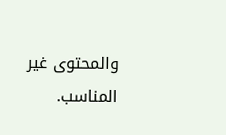والمحتوى غير المناسب.